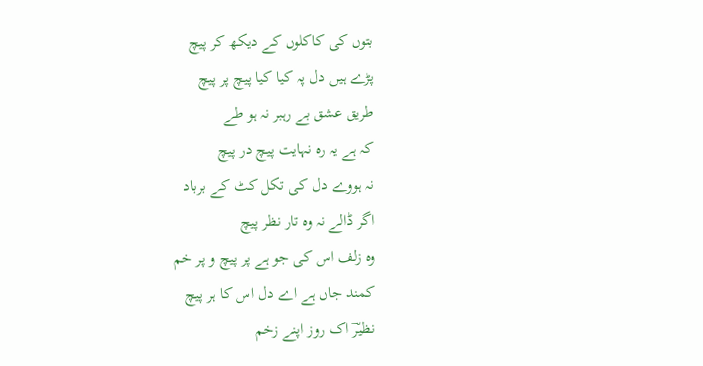بتوں کی کاکلوں کے دیکھ کر پیچ
پڑے ہیں دل پہ کیا کیا پیچ پر پیچ
طریق عشق بے رہبر نہ ہو طے
کہ ہے یہ رہ نہایت پیچ در پیچ
نہ ہووے دل کی تکل کٹ کے برباد
اگر ڈالے نہ وہ تار نظر پیچ
وہ زلف اس کی جو ہے پر پیچ و پر خم
کمند جاں ہے اے دل اس کا ہر پیچ
نظیرؔ اک روز اپنے زخم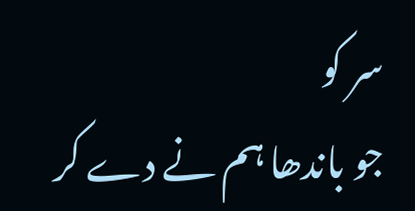سر کو
جو باندھا ہم نے دے کر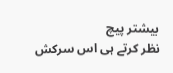بیشتر پیچ
نظر کرتے ہی اس سرکش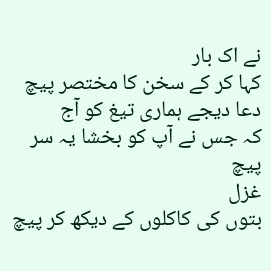نے اک بار
کہا کر کے سخن کا مختصر پیچ
دعا دیجے ہماری تیغ کو آج
کہ جس نے آپ کو بخشا یہ سر پیچ
غزل
بتوں کی کاکلوں کے دیکھ کر پیچ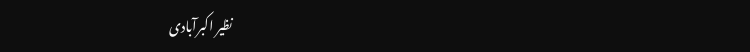نظیر اکبرآبادی